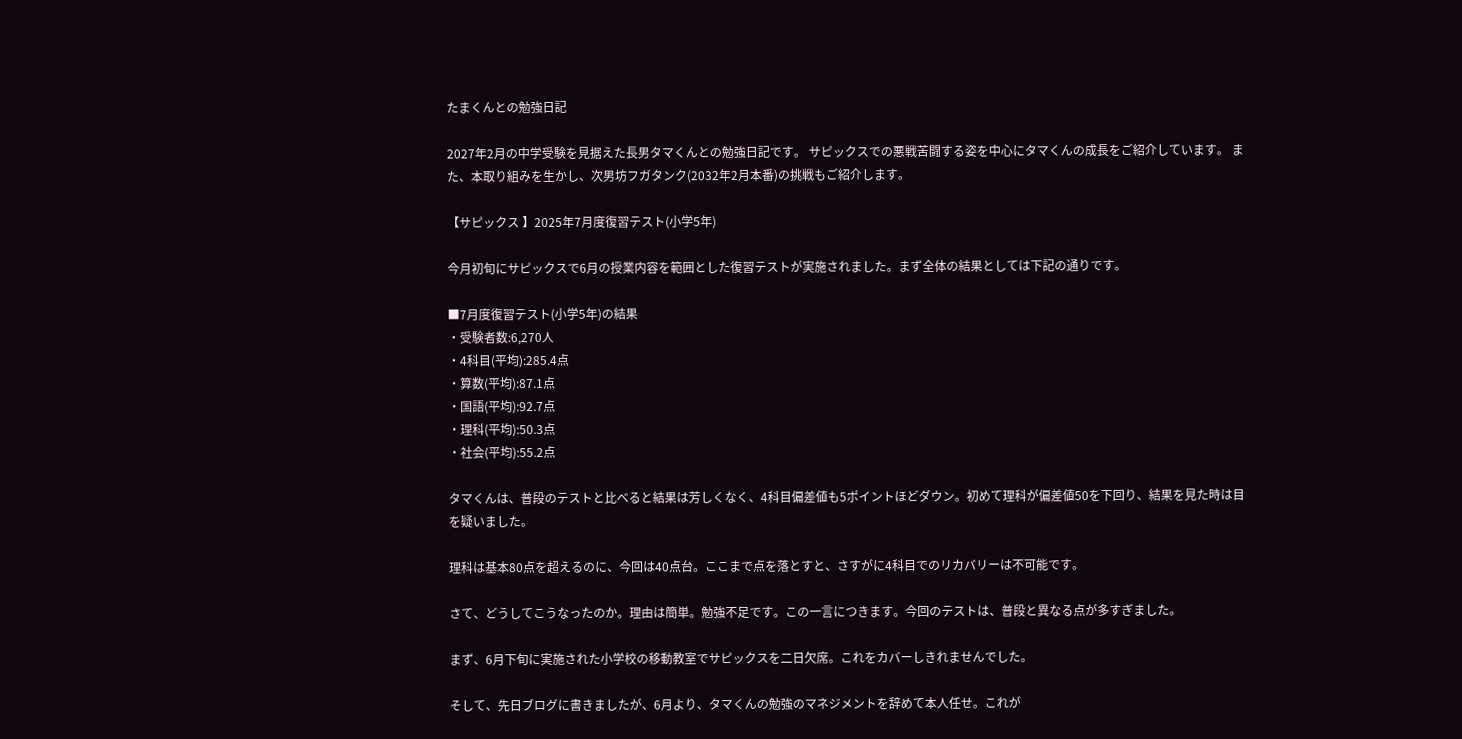たまくんとの勉強日記

2027年2月の中学受験を見据えた長男タマくんとの勉強日記です。 サピックスでの悪戦苦闘する姿を中心にタマくんの成長をご紹介しています。 また、本取り組みを生かし、次男坊フガタンク(2032年2月本番)の挑戦もご紹介します。

【サピックス 】2025年7月度復習テスト(小学5年)

今月初旬にサピックスで6月の授業内容を範囲とした復習テストが実施されました。まず全体の結果としては下記の通りです。

■7月度復習テスト(小学5年)の結果
・受験者数:6,270人
・4科目(平均):285.4点
・算数(平均):87.1点
・国語(平均):92.7点
・理科(平均):50.3点
・社会(平均):55.2点

タマくんは、普段のテストと比べると結果は芳しくなく、4科目偏差値も5ポイントほどダウン。初めて理科が偏差値50を下回り、結果を見た時は目を疑いました。

理科は基本80点を超えるのに、今回は40点台。ここまで点を落とすと、さすがに4科目でのリカバリーは不可能です。

さて、どうしてこうなったのか。理由は簡単。勉強不足です。この一言につきます。今回のテストは、普段と異なる点が多すぎました。

まず、6月下旬に実施された小学校の移動教室でサピックスを二日欠席。これをカバーしきれませんでした。

そして、先日ブログに書きましたが、6月より、タマくんの勉強のマネジメントを辞めて本人任せ。これが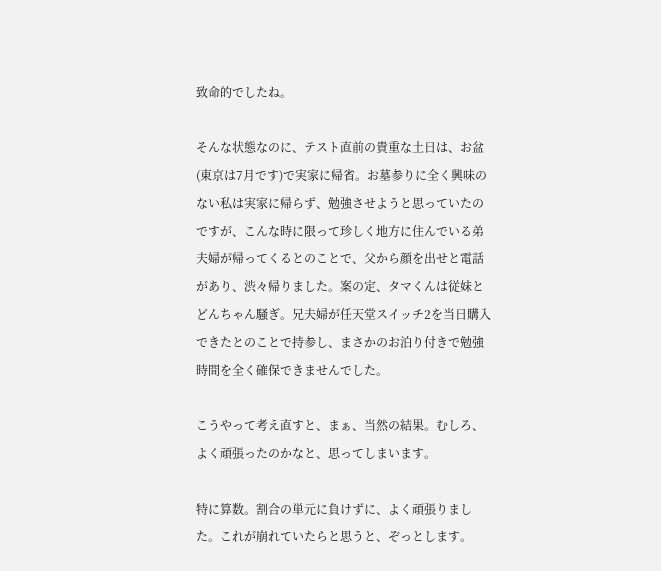致命的でしたね。

そんな状態なのに、テスト直前の貴重な土日は、お盆(東京は7月です)で実家に帰省。お墓参りに全く興味のない私は実家に帰らず、勉強させようと思っていたのですが、こんな時に限って珍しく地方に住んでいる弟夫婦が帰ってくるとのことで、父から顔を出せと電話があり、渋々帰りました。案の定、タマくんは従妹とどんちゃん騒ぎ。兄夫婦が任天堂スイッチ2を当日購入できたとのことで持参し、まさかのお泊り付きで勉強時間を全く確保できませんでした。

こうやって考え直すと、まぁ、当然の結果。むしろ、よく頑張ったのかなと、思ってしまいます。

特に算数。割合の単元に負けずに、よく頑張りました。これが崩れていたらと思うと、ぞっとします。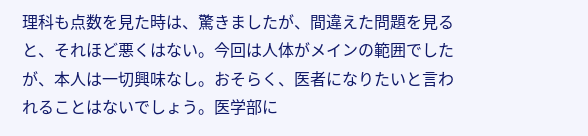理科も点数を見た時は、驚きましたが、間違えた問題を見ると、それほど悪くはない。今回は人体がメインの範囲でしたが、本人は一切興味なし。おそらく、医者になりたいと言われることはないでしょう。医学部に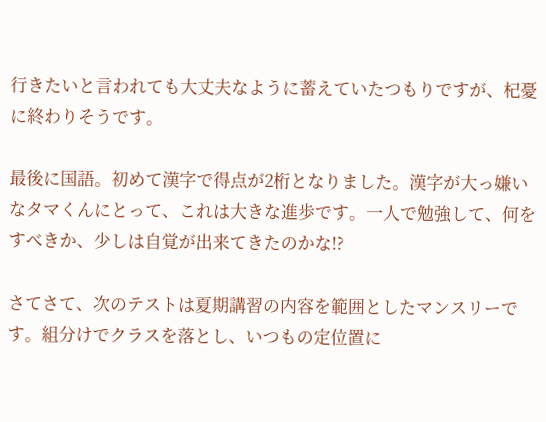行きたいと言われても大丈夫なように蓄えていたつもりですが、杞憂に終わりそうです。

最後に国語。初めて漢字で得点が2桁となりました。漢字が大っ嫌いなタマくんにとって、これは大きな進歩です。一人で勉強して、何をすべきか、少しは自覚が出来てきたのかな!?

さてさて、次のテストは夏期講習の内容を範囲としたマンスリーです。組分けでクラスを落とし、いつもの定位置に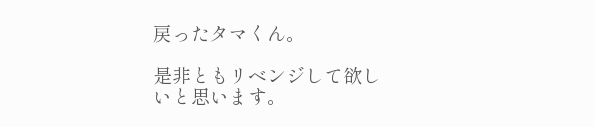戻ったタマくん。

是非ともリベンジして欲しいと思います。